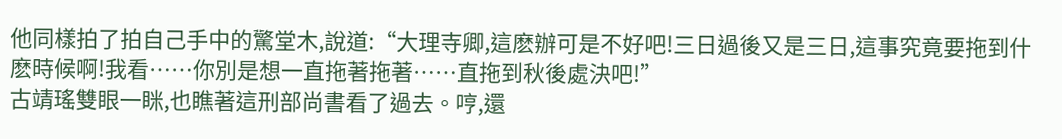他同樣拍了拍自己手中的驚堂木,說道:“大理寺卿,這麽辦可是不好吧!三日過後又是三日,這事究竟要拖到什麽時候啊!我看……你別是想一直拖著拖著……直拖到秋後處決吧!”
古靖瑤雙眼一眯,也瞧著這刑部尚書看了過去。哼,還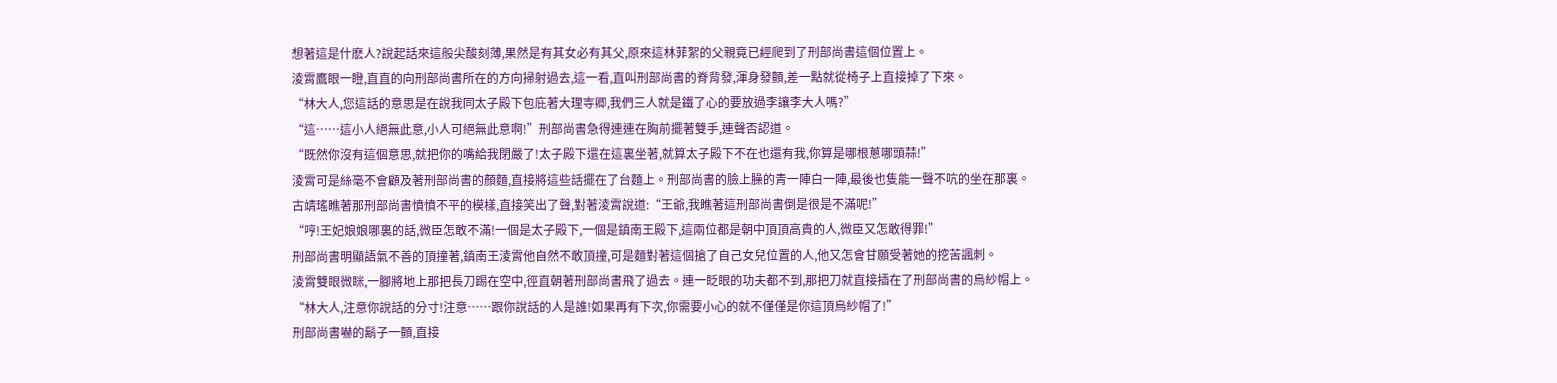想著這是什麽人?說起話來這般尖酸刻薄,果然是有其女必有其父,原來這林菲絮的父親竟已經爬到了刑部尚書這個位置上。
淩霄鷹眼一瞪,直直的向刑部尚書所在的方向掃射過去,這一看,直叫刑部尚書的脊背發,渾身發顫,差一點就從椅子上直接掉了下來。
“林大人,您這話的意思是在說我同太子殿下包庇著大理寺卿,我們三人就是鐵了心的要放過李讓李大人嗎?”
“這……這小人絕無此意,小人可絕無此意啊!”刑部尚書急得連連在胸前擺著雙手,連聲否認道。
“既然你沒有這個意思,就把你的嘴給我閉嚴了!太子殿下還在這裏坐著,就算太子殿下不在也還有我,你算是哪根蔥哪頭蒜!”
淩霄可是絲毫不會顧及著刑部尚書的顏麵,直接將這些話擺在了台麵上。刑部尚書的臉上臊的青一陣白一陣,最後也隻能一聲不吭的坐在那裏。
古靖瑤瞧著那刑部尚書憤憤不平的模樣,直接笑出了聲,對著淩霄說道:“王爺,我瞧著這刑部尚書倒是很是不滿呢!”
“哼!王妃娘娘哪裏的話,微臣怎敢不滿!一個是太子殿下,一個是鎮南王殿下,這兩位都是朝中頂頂高貴的人,微臣又怎敢得罪!”
刑部尚書明顯語氣不善的頂撞著,鎮南王淩霄他自然不敢頂撞,可是麵對著這個搶了自己女兒位置的人,他又怎會甘願受著她的挖苦諷刺。
淩霄雙眼微眯,一腳將地上那把長刀踢在空中,徑直朝著刑部尚書飛了過去。連一眨眼的功夫都不到,那把刀就直接插在了刑部尚書的烏紗帽上。
“林大人,注意你說話的分寸!注意……跟你說話的人是誰!如果再有下次,你需要小心的就不僅僅是你這頂烏紗帽了!”
刑部尚書嚇的鬍子一顫,直接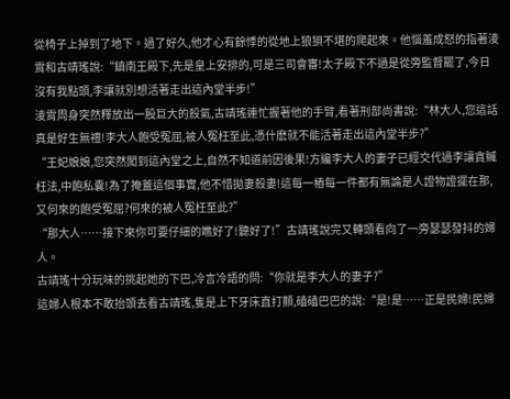從椅子上掉到了地下。過了好久,他才心有餘悸的從地上狼狽不堪的爬起來。他惱羞成怒的指著淩霄和古靖瑤說:“鎮南王殿下,先是皇上安排的,可是三司會審!太子殿下不過是從旁監督罷了,今日沒有我點頭,李讓就別想活著走出這內堂半步!”
淩霄周身突然釋放出一股巨大的殺氣,古靖瑤連忙握著他的手臂,看著刑部尚書說:“林大人,您這話真是好生無禮!李大人飽受冤屈,被人冤枉至此,憑什麽就不能活著走出這內堂半步?”
“王妃娘娘,您突然闖到這內堂之上,自然不知道前因後果!方纔李大人的妻子已經交代過李讓貪贓枉法,中飽私囊!為了掩蓋這個事實,他不惜拋妻殺妻!這每一樁每一件都有無論是人證物證擺在那,又何來的飽受冤屈?何來的被人冤枉至此?”
“那大人……接下來你可要仔細的瞧好了!聽好了!”古靖瑤說完又轉頭看向了一旁瑟瑟發抖的婦人。
古靖瑤十分玩味的挑起她的下巴,冷言冷語的問:“你就是李大人的妻子?”
這婦人根本不敢抬頭去看古靖瑤,隻是上下牙床直打顫,磕磕巴巴的說:“是!是……正是民婦!民婦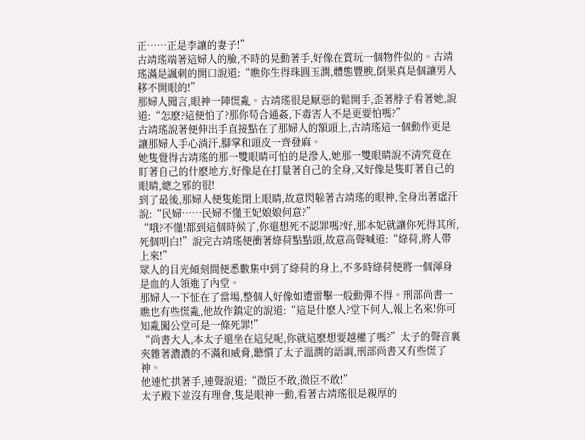正……正是李讓的妻子!”
古靖瑤端著這婦人的臉,不時的晃動著手,好像在賞玩一個物件似的。古靖瑤滿是諷刺的開口說道:“瞧你生得珠圓玉潤,體態豐腴,倒果真是個讓男人移不開眼的!”
那婦人聞言,眼神一陣慌亂。古靖瑤很是厭惡的鬆開手,歪著脖子看著她,說道:“怎麽?這便怕了?那你苟合通姦,下毒害人不是更要怕嗎?”
古靖瑤說著便伸出手直接點在了那婦人的額頭上,古靖瑤這一個動作更是讓那婦人手心淌汗,腳掌和頭皮一齊發麻。
她隻覺得古靖瑤的那一雙眼睛可怕的是滲人,她那一雙眼睛說不清究竟在盯著自己的什麽地方,好像是在打量著自己的全身,又好像是隻盯著自己的眼睛,總之邪的很!
到了最後,那婦人便隻能閉上眼睛,故意閃躲著古靖瑤的眼神,全身出著虛汗說:“民婦……民婦不懂王妃娘娘何意?”
“哦?不懂!都到這個時候了,你還想死不認罪嗎?好,那本妃就讓你死得其所,死個明白!”說完古靖瑤便衝著綠荷點點頭,故意高聲喊道:“綠荷,將人帶上來!”
眾人的目光傾刻間便悉數集中到了綠荷的身上,不多時綠荷便將一個渾身是血的人領進了內堂。
那婦人一下怔在了當場,整個人好像如遭雷擊一般動彈不得。刑部尚書一瞧也有些慌亂,他故作鎮定的說道:“這是什麽人?堂下何人,報上名來!你可知亂闖公堂可是一條死罪!”
“尚書大人,本太子還坐在這兒呢,你就這麽想要越權了嗎?”太子的聲音裏夾雜著濃濃的不滿和威脅,聽慣了太子溫潤的語調,刑部尚書又有些慌了神。
他連忙拱著手,連聲說道:“微臣不敢,微臣不敢!”
太子殿下並沒有理會,隻是眼神一動,看著古靖瑤很是親厚的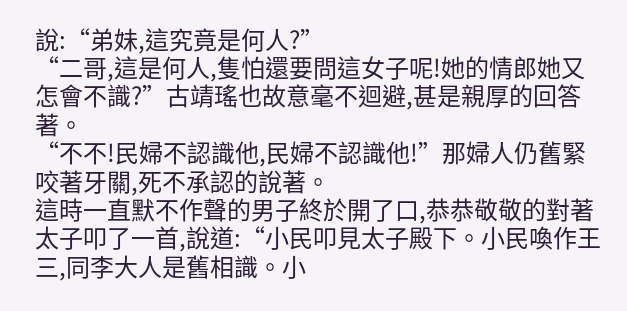說:“弟妹,這究竟是何人?”
“二哥,這是何人,隻怕還要問這女子呢!她的情郎她又怎會不識?”古靖瑤也故意毫不迴避,甚是親厚的回答著。
“不不!民婦不認識他,民婦不認識他!”那婦人仍舊緊咬著牙關,死不承認的說著。
這時一直默不作聲的男子終於開了口,恭恭敬敬的對著太子叩了一首,說道:“小民叩見太子殿下。小民喚作王三,同李大人是舊相識。小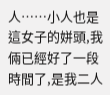人……小人也是這女子的姘頭,我倆已經好了一段時間了,是我二人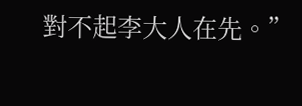對不起李大人在先。”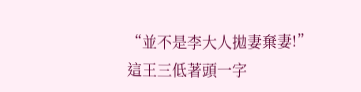“並不是李大人拋妻棄妻!”這王三低著頭一字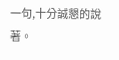一句,十分誠懇的說著。